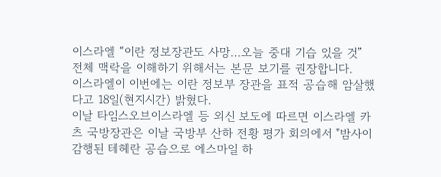이스라엘 “이란 정보장관도 사망…오늘 중대 기습 있을 것”
전체 맥락을 이해하기 위해서는 본문 보기를 권장합니다.
이스라엘이 이번에는 이란 정보부 장관을 표적 공습해 암살했다고 18일(현지시간) 밝혔다.
이날 타임스오브이스라엘 등 외신 보도에 따르면 이스라엘 카츠 국방장관은 이날 국방부 산하 전황 평가 회의에서 "밤사이 감행된 테헤란 공습으로 에스마일 하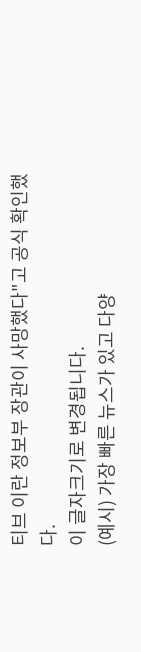티브 이란 정보부 장관이 사망했다"고 공식 확인했다.
이 글자크기로 변경됩니다.
(예시) 가장 빠른 뉴스가 있고 다양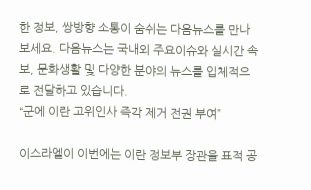한 정보, 쌍방향 소통이 숨쉬는 다음뉴스를 만나보세요. 다음뉴스는 국내외 주요이슈와 실시간 속보, 문화생활 및 다양한 분야의 뉴스를 입체적으로 전달하고 있습니다.
“군에 이란 고위인사 즉각 제거 전권 부여”

이스라엘이 이번에는 이란 정보부 장관을 표적 공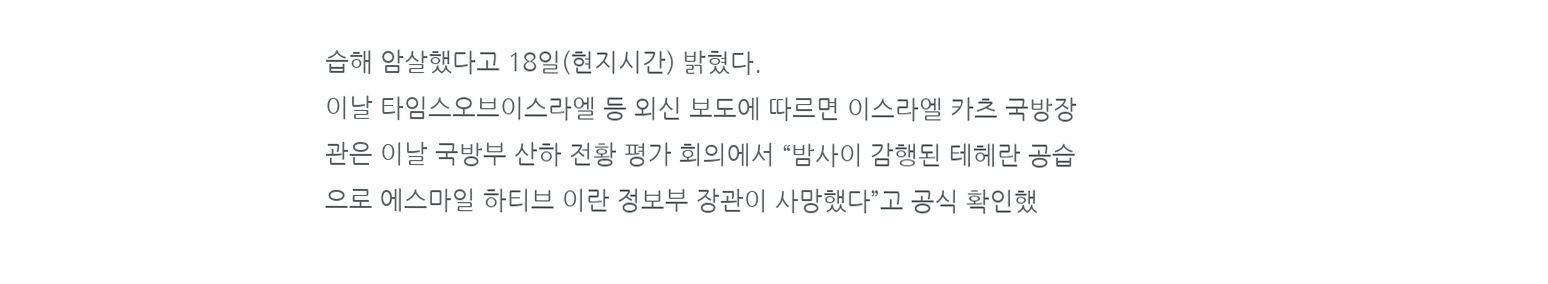습해 암살했다고 18일(현지시간) 밝혔다.
이날 타임스오브이스라엘 등 외신 보도에 따르면 이스라엘 카츠 국방장관은 이날 국방부 산하 전황 평가 회의에서 “밤사이 감행된 테헤란 공습으로 에스마일 하티브 이란 정보부 장관이 사망했다”고 공식 확인했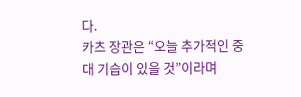다.
카츠 장관은 “오늘 추가적인 중대 기습이 있을 것”이라며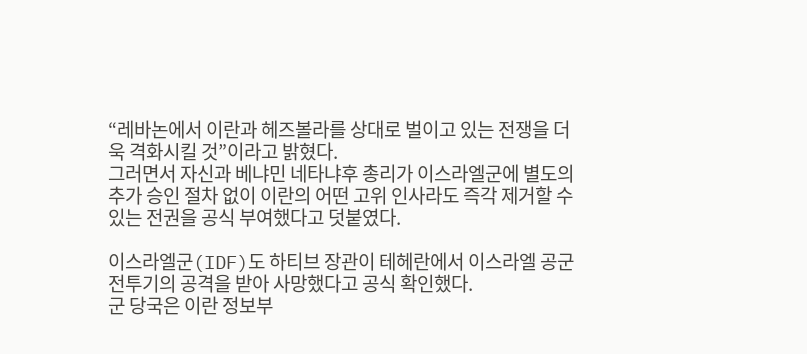“레바논에서 이란과 헤즈볼라를 상대로 벌이고 있는 전쟁을 더욱 격화시킬 것”이라고 밝혔다.
그러면서 자신과 베냐민 네타냐후 총리가 이스라엘군에 별도의 추가 승인 절차 없이 이란의 어떤 고위 인사라도 즉각 제거할 수 있는 전권을 공식 부여했다고 덧붙였다.

이스라엘군(IDF)도 하티브 장관이 테헤란에서 이스라엘 공군 전투기의 공격을 받아 사망했다고 공식 확인했다.
군 당국은 이란 정보부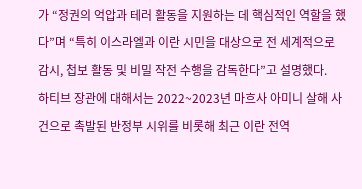가 “정권의 억압과 테러 활동을 지원하는 데 핵심적인 역할을 했다”며 “특히 이스라엘과 이란 시민을 대상으로 전 세계적으로 감시, 첩보 활동 및 비밀 작전 수행을 감독한다”고 설명했다.
하티브 장관에 대해서는 2022~2023년 마흐사 아미니 살해 사건으로 촉발된 반정부 시위를 비롯해 최근 이란 전역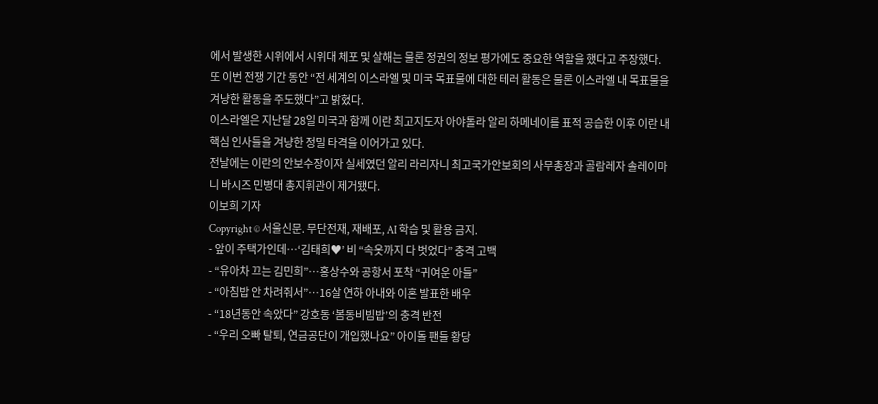에서 발생한 시위에서 시위대 체포 및 살해는 물론 정권의 정보 평가에도 중요한 역할을 했다고 주장했다.
또 이번 전쟁 기간 동안 “전 세계의 이스라엘 및 미국 목표물에 대한 테러 활동은 물론 이스라엘 내 목표물을 겨냥한 활동을 주도했다”고 밝혔다.
이스라엘은 지난달 28일 미국과 함께 이란 최고지도자 아야톨라 알리 하메네이를 표적 공습한 이후 이란 내 핵심 인사들을 겨냥한 정밀 타격을 이어가고 있다.
전날에는 이란의 안보수장이자 실세였던 알리 라리자니 최고국가안보회의 사무총장과 골람레자 솔레이마니 바시즈 민병대 총지휘관이 제거됐다.
이보희 기자
Copyright © 서울신문. 무단전재, 재배포, AI 학습 및 활용 금지.
- 앞이 주택가인데…‘김태희♥’ 비 “속옷까지 다 벗었다” 충격 고백
- “유아차 끄는 김민희”…홍상수와 공항서 포착 “귀여운 아들”
- “아침밥 안 차려줘서”…16살 연하 아내와 이혼 발표한 배우
- “18년동안 속았다” 강호동 ‘봄동비빔밥’의 충격 반전
- “우리 오빠 탈퇴, 연금공단이 개입했나요” 아이돌 팬들 황당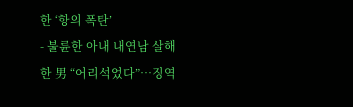한 ‘항의 폭탄’
- 불륜한 아내 내연남 살해한 男 “어리석었다”…징역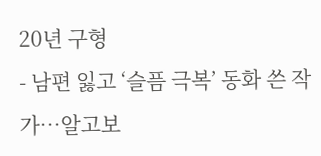20년 구형
- 남편 잃고 ‘슬픔 극복’ 동화 쓴 작가…알고보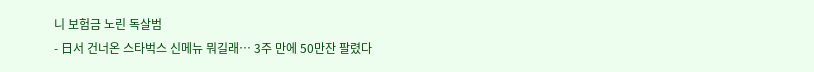니 보험금 노린 독살범
- 日서 건너온 스타벅스 신메뉴 뭐길래… 3주 만에 50만잔 팔렸다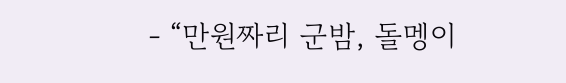- “만원짜리 군밤, 돌멩이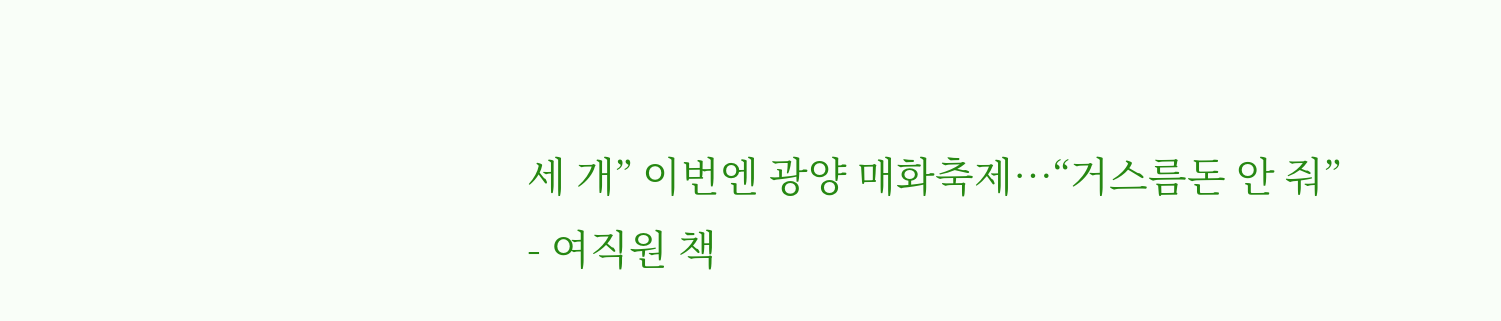세 개” 이번엔 광양 매화축제…“거스름돈 안 줘”
- 여직원 책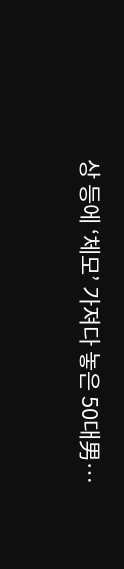상 등에 ‘체모’ 가져다 놓은 50대男…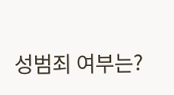성범죄 여부는?